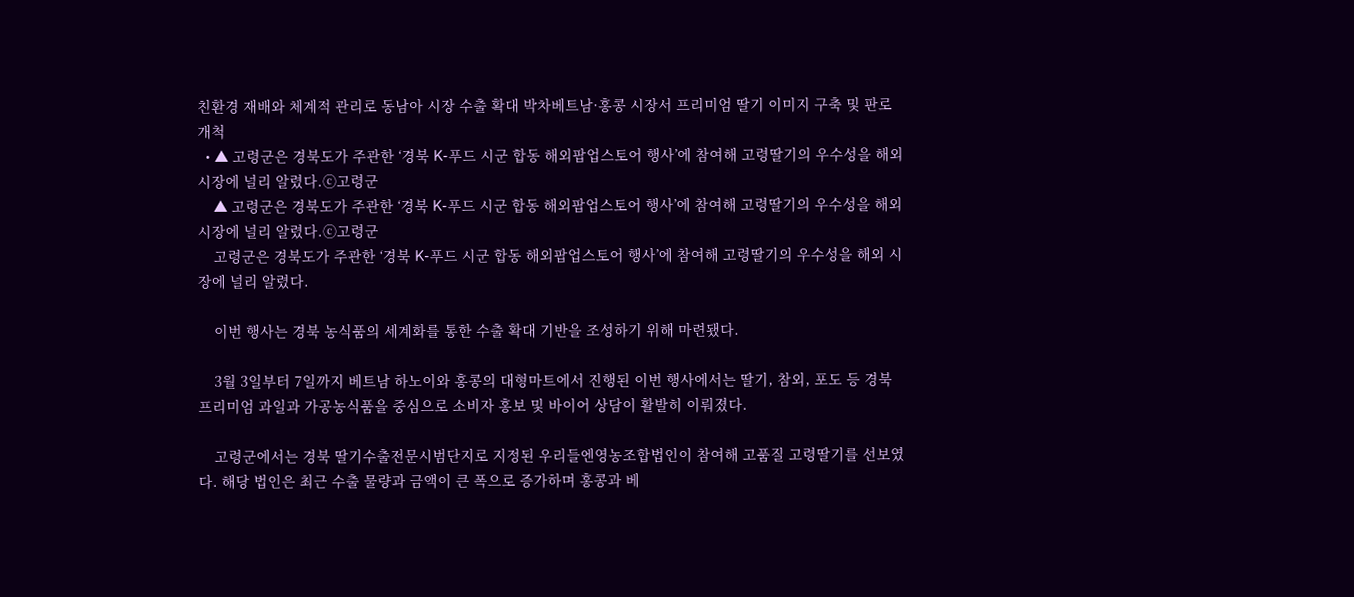친환경 재배와 체계적 관리로 동남아 시장 수출 확대 박차베트남·홍콩 시장서 프리미엄 딸기 이미지 구축 및 판로 개척
  • ▲ 고령군은 경북도가 주관한 ‘경북 K-푸드 시군 합동 해외팝업스토어 행사’에 참여해 고령딸기의 우수성을 해외 시장에 널리 알렸다.ⓒ고령군
    ▲ 고령군은 경북도가 주관한 ‘경북 K-푸드 시군 합동 해외팝업스토어 행사’에 참여해 고령딸기의 우수성을 해외 시장에 널리 알렸다.ⓒ고령군
    고령군은 경북도가 주관한 ‘경북 K-푸드 시군 합동 해외팝업스토어 행사’에 참여해 고령딸기의 우수성을 해외 시장에 널리 알렸다.

    이번 행사는 경북 농식품의 세계화를 통한 수출 확대 기반을 조성하기 위해 마련됐다.

    3월 3일부터 7일까지 베트남 하노이와 홍콩의 대형마트에서 진행된 이번 행사에서는 딸기, 참외, 포도 등 경북 프리미엄 과일과 가공농식품을 중심으로 소비자 홍보 및 바이어 상담이 활발히 이뤄졌다.

    고령군에서는 경북 딸기수출전문시범단지로 지정된 우리들엔영농조합법인이 참여해 고품질 고령딸기를 선보였다. 해당 법인은 최근 수출 물량과 금액이 큰 폭으로 증가하며 홍콩과 베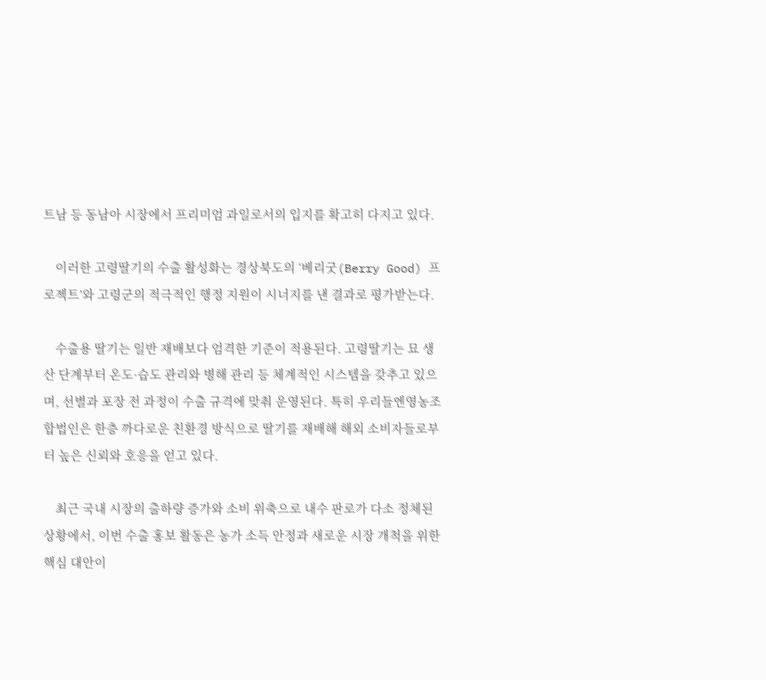트남 등 동남아 시장에서 프리미엄 과일로서의 입지를 확고히 다지고 있다.

    이러한 고령딸기의 수출 활성화는 경상북도의 ‘베리굿(Berry Good) 프로젝트’와 고령군의 적극적인 행정 지원이 시너지를 낸 결과로 평가받는다.

    수출용 딸기는 일반 재배보다 엄격한 기준이 적용된다. 고령딸기는 묘 생산 단계부터 온도·습도 관리와 병해 관리 등 체계적인 시스템을 갖추고 있으며, 선별과 포장 전 과정이 수출 규격에 맞춰 운영된다. 특히 우리들엔영농조합법인은 한층 까다로운 친환경 방식으로 딸기를 재배해 해외 소비자들로부터 높은 신뢰와 호응을 얻고 있다.

    최근 국내 시장의 출하량 증가와 소비 위축으로 내수 판로가 다소 정체된 상황에서, 이번 수출 홍보 활동은 농가 소득 안정과 새로운 시장 개척을 위한 핵심 대안이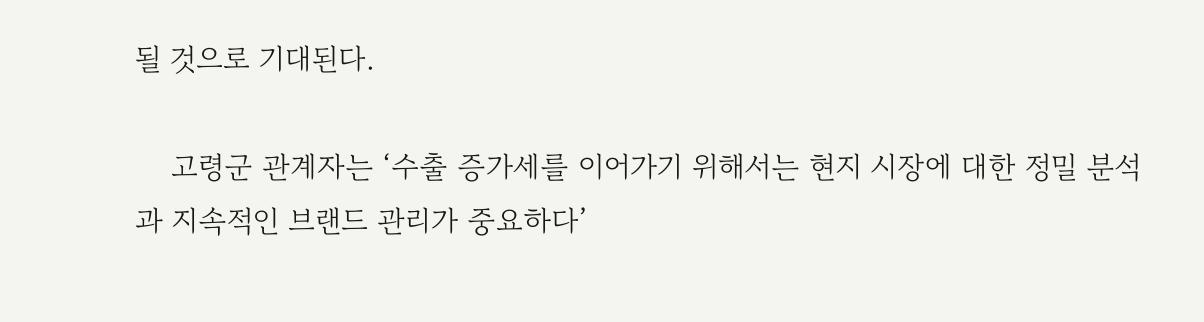될 것으로 기대된다.

    고령군 관계자는 ‘수출 증가세를 이어가기 위해서는 현지 시장에 대한 정밀 분석과 지속적인 브랜드 관리가 중요하다’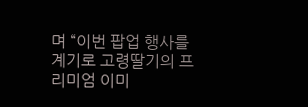며 “이번 팝업 행사를 계기로 고령딸기의 프리미엄 이미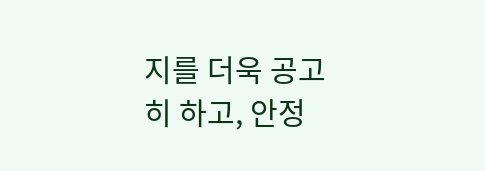지를 더욱 공고히 하고, 안정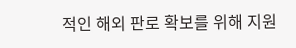적인 해외 판로 확보를 위해 지원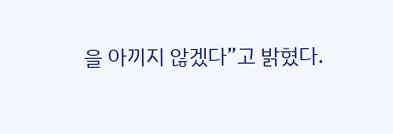을 아끼지 않겠다”고 밝혔다.